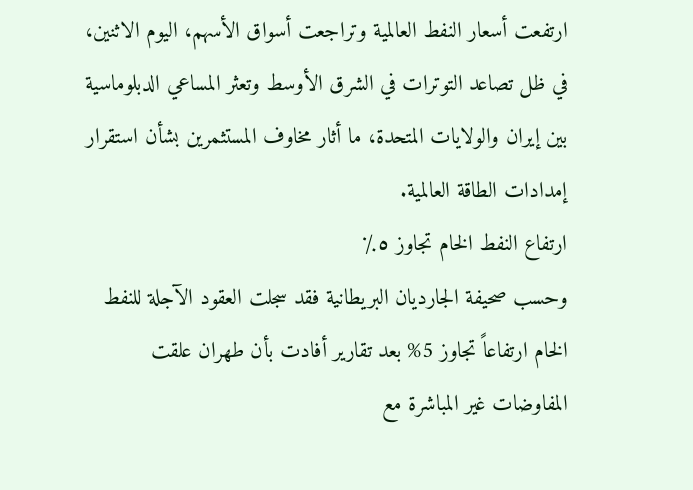ارتفعت أسعار النفط العالمية وتراجعت أسواق الأسهم، اليوم الاثنين، في ظل تصاعد التوترات في الشرق الأوسط وتعثر المساعي الدبلوماسية بين إيران والولايات المتحدة، ما أثار مخاوف المستثمرين بشأن استقرار إمدادات الطاقة العالمية.
ارتفاع النفط الخام تجاوز ٥٪
وحسب صحيفة الجارديان البريطانية فقد سجلت العقود الآجلة للنفط الخام ارتفاعاً تجاوز 5% بعد تقارير أفادت بأن طهران علقت المفاوضات غير المباشرة مع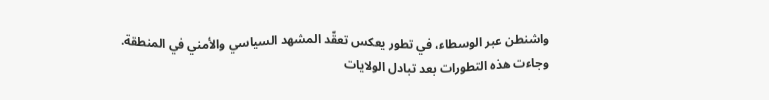واشنطن عبر الوسطاء، في تطور يعكس تعقّد المشهد السياسي والأمني في المنطقة.
وجاءت هذه التطورات بعد تبادل الولايات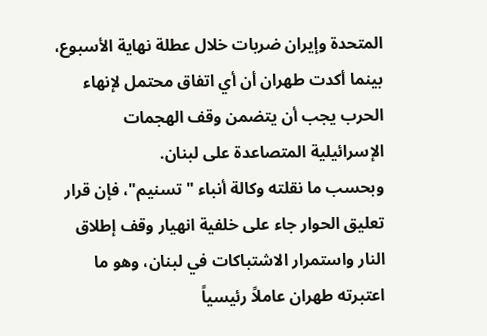المتحدة وإيران ضربات خلال عطلة نهاية الأسبوع، بينما أكدت طهران أن أي اتفاق محتمل لإنهاء الحرب يجب أن يتضمن وقف الهجمات الإسرائيلية المتصاعدة على لبنان.
وبحسب ما نقلته وكالة أنباء "تسنيم"، فإن قرار تعليق الحوار جاء على خلفية انهيار وقف إطلاق النار واستمرار الاشتباكات في لبنان، وهو ما اعتبرته طهران عاملاً رئيسياً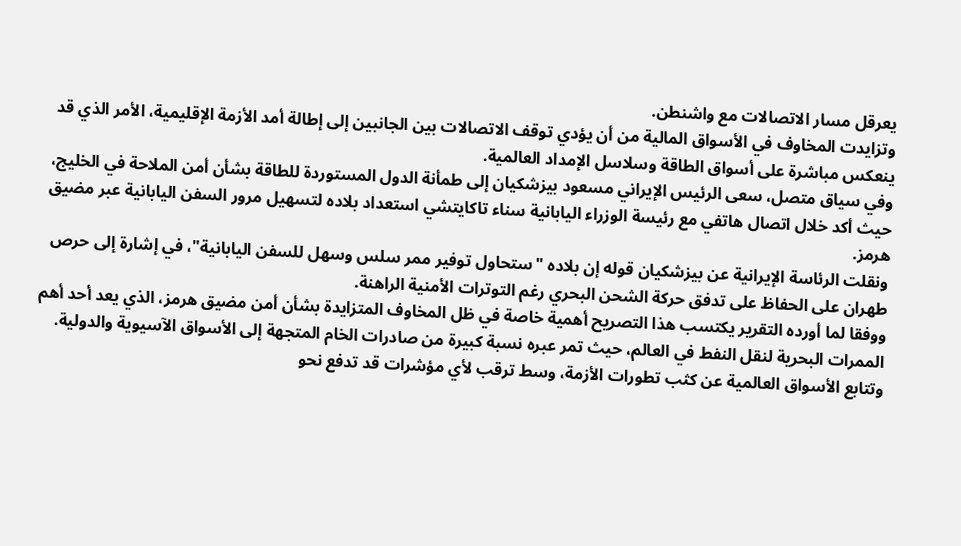يعرقل مسار الاتصالات مع واشنطن.
وتزايدت المخاوف في الأسواق المالية من أن يؤدي توقف الاتصالات بين الجانبين إلى إطالة أمد الأزمة الإقليمية، الأمر الذي قد ينعكس مباشرة على أسواق الطاقة وسلاسل الإمداد العالمية.
وفي سياق متصل، سعى الرئيس الإيراني مسعود بيزشكيان إلى طمأنة الدول المستوردة للطاقة بشأن أمن الملاحة في الخليج، حيث أكد خلال اتصال هاتفي مع رئيسة الوزراء اليابانية سناء تاكايتشي استعداد بلاده لتسهيل مرور السفن اليابانية عبر مضيق هرمز.
ونقلت الرئاسة الإيرانية عن بيزشكيان قوله إن بلاده "ستحاول توفير ممر سلس وسهل للسفن اليابانية"، في إشارة إلى حرص طهران على الحفاظ على تدفق حركة الشحن البحري رغم التوترات الأمنية الراهنة.
ووفقا لما أورده التقرير يكتسب هذا التصريح أهمية خاصة في ظل المخاوف المتزايدة بشأن أمن مضيق هرمز، الذي يعد أحد أهم الممرات البحرية لنقل النفط في العالم، حيث تمر عبره نسبة كبيرة من صادرات الخام المتجهة إلى الأسواق الآسيوية والدولية.
وتتابع الأسواق العالمية عن كثب تطورات الأزمة، وسط ترقب لأي مؤشرات قد تدفع نحو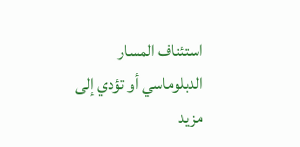استئناف المسار الدبلوماسي أو تؤدي إلى مزيد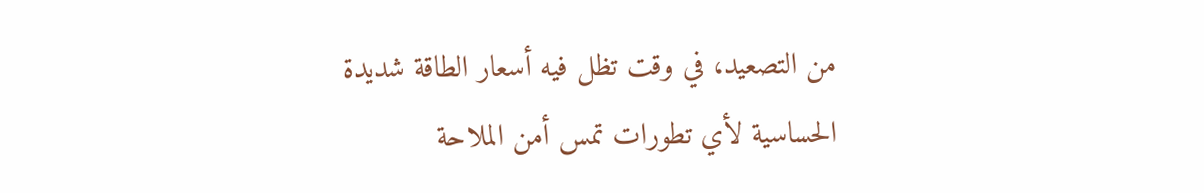من التصعيد، في وقت تظل فيه أسعار الطاقة شديدة الحساسية لأي تطورات تمس أمن الملاحة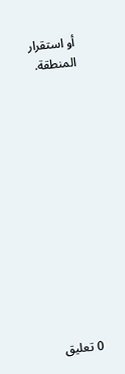أو استقرار المنطقة.













0 تعليق